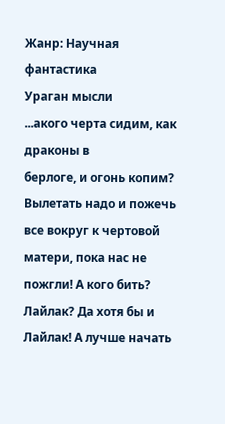Жанр: Научная фантастика
Ураган мысли
...акого черта сидим, как драконы в
берлоге, и огонь копим? Вылетать надо и пожечь все вокруг к чертовой матери, пока нас не
пожгли! А кого бить? Лайлак? Да хотя бы и Лайлак! А лучше начать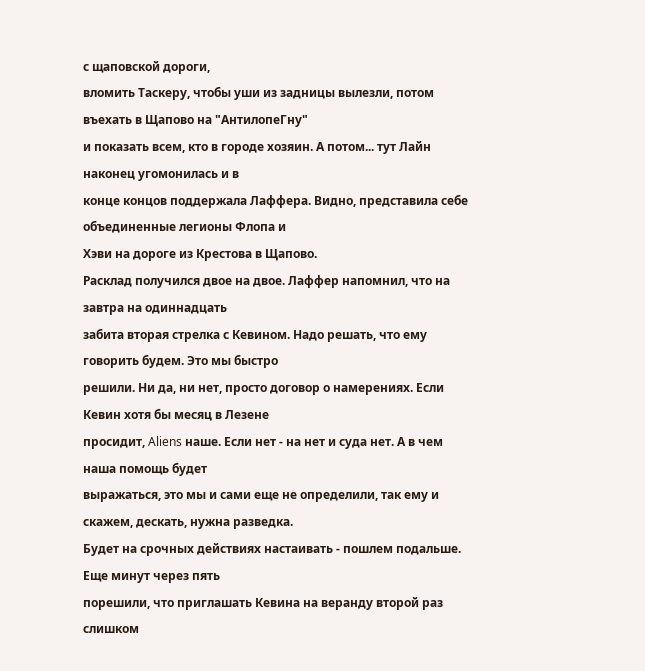с щаповской дороги,
вломить Таскеру, чтобы уши из задницы вылезли, потом въехать в Щапово на "АнтилопеГну"
и показать всем, кто в городе хозяин. А потом... тут Лайн наконец угомонилась и в
конце концов поддержала Лаффера. Видно, представила себе объединенные легионы Флопа и
Хэви на дороге из Крестова в Щапово.
Расклад получился двое на двое. Лаффер напомнил, что на завтра на одиннадцать
забита вторая стрелка с Кевином. Надо решать, что ему говорить будем. Это мы быстро
решили. Ни да, ни нет, просто договор о намерениях. Если Кевин хотя бы месяц в Лезене
просидит, Aliens наше. Если нет - на нет и суда нет. А в чем наша помощь будет
выражаться, это мы и сами еще не определили, так ему и скажем, дескать, нужна разведка.
Будет на срочных действиях настаивать - пошлем подальше. Еще минут через пять
порешили, что приглашать Кевина на веранду второй раз слишком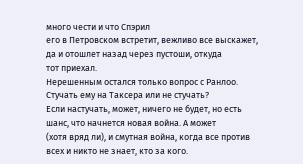много чести и что Спэрил
его в Петровском встретит, вежливо все выскажет, да и отошлет назад через пустоши, откуда
тот приехал.
Нерешенным остался только вопрос с Ранлоо. Стучать ему на Таксера или не стучать?
Если настучать, может, ничего не будет, но есть шанс, что начнется новая война. А может
(хотя вряд ли), и смутная война, когда все против всех и никто не знает, кто за кого.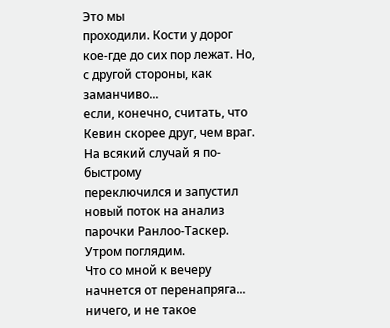Это мы
проходили. Кости у дорог кое-где до сих пор лежат. Но, с другой стороны, как заманчиво...
если, конечно, считать, что Кевин скорее друг, чем враг. На всякий случай я по-быстрому
переключился и запустил новый поток на анализ парочки Ранлоо-Таскер. Утром поглядим.
Что со мной к вечеру начнется от перенапряга... ничего, и не такое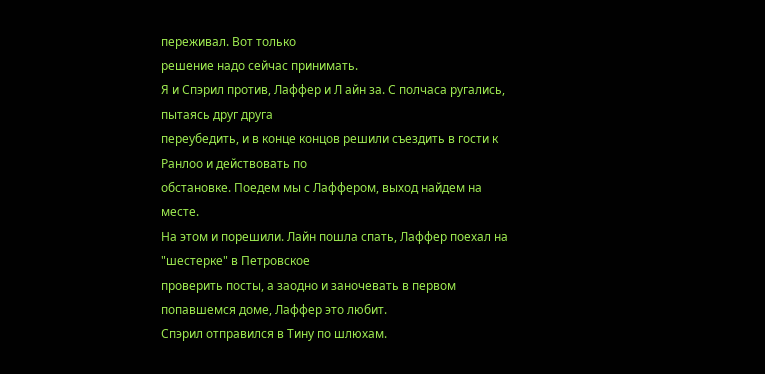переживал. Вот только
решение надо сейчас принимать.
Я и Спэрил против, Лаффер и Л айн за. С полчаса ругались, пытаясь друг друга
переубедить, и в конце концов решили съездить в гости к Ранлоо и действовать по
обстановке. Поедем мы с Лаффером, выход найдем на месте.
На этом и порешили. Лайн пошла спать, Лаффер поехал на "шестерке" в Петровское
проверить посты, а заодно и заночевать в первом попавшемся доме, Лаффер это любит.
Спэрил отправился в Тину по шлюхам.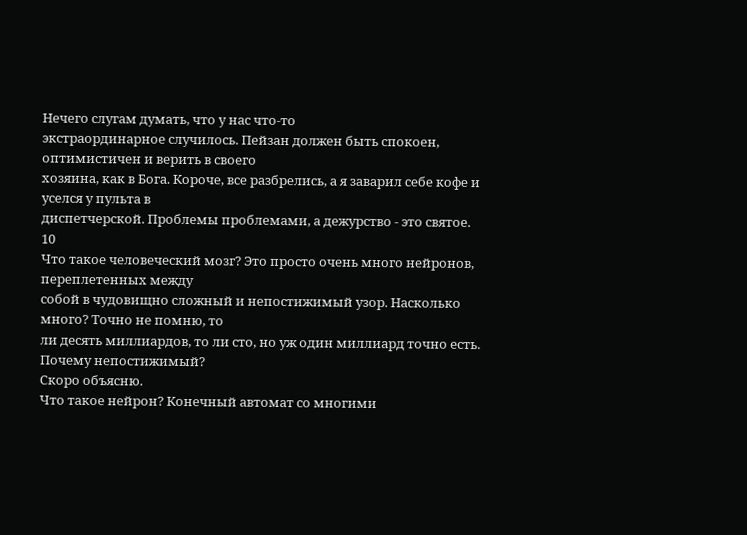Нечего слугам думать, что у нас что-то
экстраординарное случилось. Пейзан должен быть спокоен, оптимистичен и верить в своего
хозяина, как в Бога. Короче, все разбрелись, а я заварил себе кофе и уселся у пульта в
диспетчерской. Проблемы проблемами, а дежурство - это святое.
10
Что такое человеческий мозг? Это просто очень много нейронов, переплетенных между
собой в чудовищно сложный и непостижимый узор. Насколько много? Точно не помню, то
ли десять миллиардов, то ли сто, но уж один миллиард точно есть. Почему непостижимый?
Скоро объясню.
Что такое нейрон? Конечный автомат со многими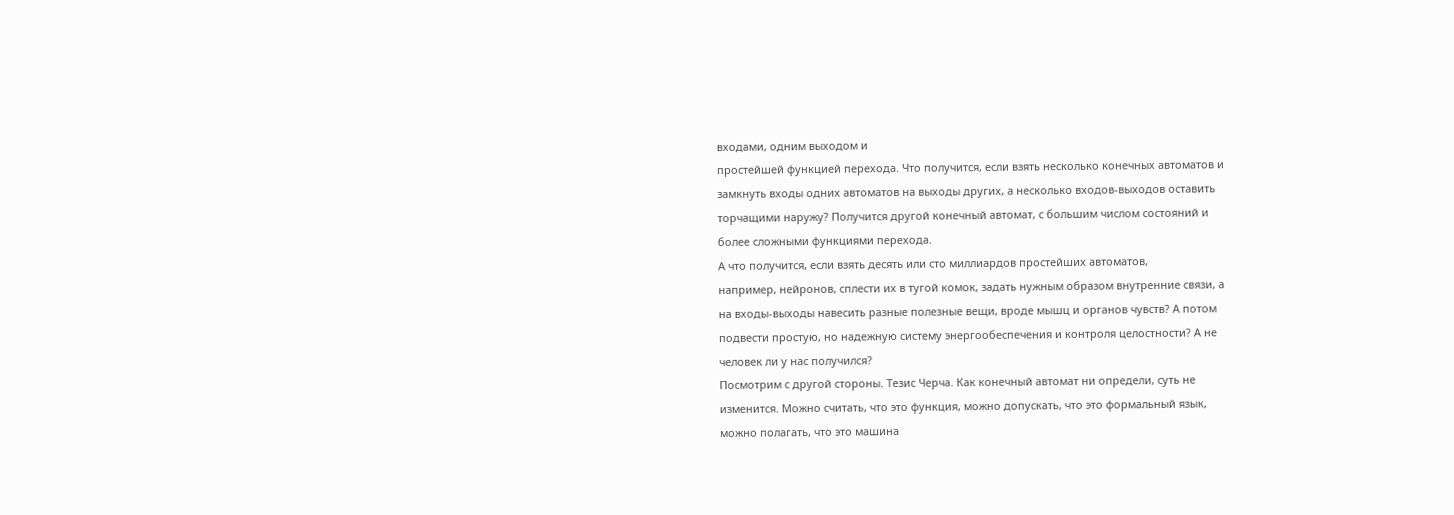входами, одним выходом и
простейшей функцией перехода. Что получится, если взять несколько конечных автоматов и
замкнуть входы одних автоматов на выходы других, а несколько входов-выходов оставить
торчащими наружу? Получится другой конечный автомат, с большим числом состояний и
более сложными функциями перехода.
А что получится, если взять десять или сто миллиардов простейших автоматов,
например, нейронов, сплести их в тугой комок, задать нужным образом внутренние связи, а
на входы-выходы навесить разные полезные вещи, вроде мышц и органов чувств? А потом
подвести простую, но надежную систему энергообеспечения и контроля целостности? А не
человек ли у нас получился?
Посмотрим с другой стороны. Тезис Черча. Как конечный автомат ни определи, суть не
изменится. Можно считать, что это функция, можно допускать, что это формальный язык,
можно полагать, что это машина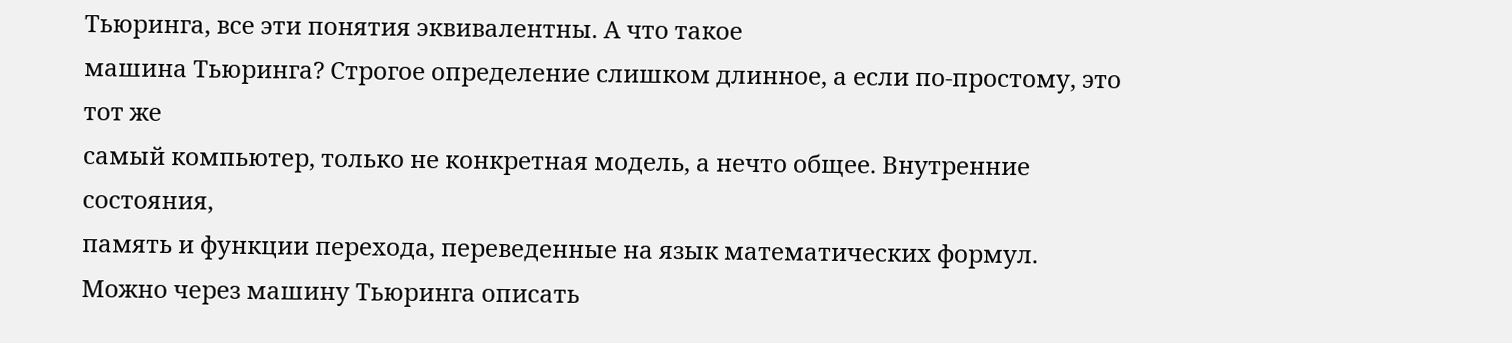Тьюринга, все эти понятия эквивалентны. А что такое
машина Тьюринга? Строгое определение слишком длинное, а если по-простому, это тот же
самый компьютер, только не конкретная модель, а нечто общее. Внутренние состояния,
память и функции перехода, переведенные на язык математических формул.
Можно через машину Тьюринга описать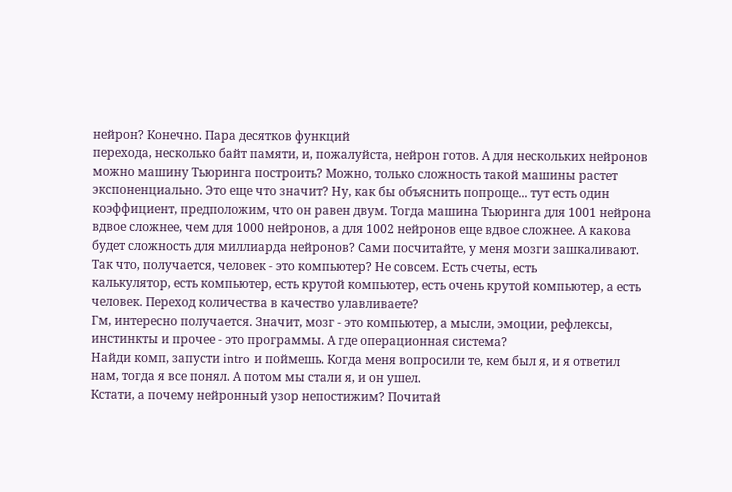нейрон? Конечно. Пара десятков функций
перехода, несколько байт памяти, и, пожалуйста, нейрон готов. А для нескольких нейронов
можно машину Тьюринга построить? Можно, только сложность такой машины растет
экспоненциально. Это еще что значит? Ну, как бы объяснить попроще... тут есть один
коэффициент, предположим, что он равен двум. Тогда машина Тьюринга для 1001 нейрона
вдвое сложнее, чем для 1000 нейронов, а для 1002 нейронов еще вдвое сложнее. А какова
будет сложность для миллиарда нейронов? Сами посчитайте, у меня мозги зашкаливают.
Так что, получается, человек - это компьютер? Не совсем. Есть счеты, есть
калькулятор, есть компьютер, есть крутой компьютер, есть очень крутой компьютер, а есть
человек. Переход количества в качество улавливаете?
Гм, интересно получается. Значит, мозг - это компьютер, а мысли, эмоции, рефлексы,
инстинкты и прочее - это программы. А где операционная система?
Найди комп, запусти intro и поймешь. Когда меня вопросили те, кем был я, и я ответил
нам, тогда я все понял. А потом мы стали я, и он ушел.
Кстати, а почему нейронный узор непостижим? Почитай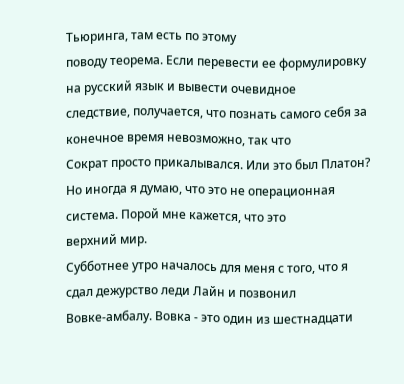Тьюринга, там есть по этому
поводу теорема. Если перевести ее формулировку на русский язык и вывести очевидное
следствие, получается, что познать самого себя за конечное время невозможно, так что
Сократ просто прикалывался. Или это был Платон?
Но иногда я думаю, что это не операционная система. Порой мне кажется, что это
верхний мир.
Субботнее утро началось для меня с того, что я сдал дежурство леди Лайн и позвонил
Вовке-амбалу. Вовка - это один из шестнадцати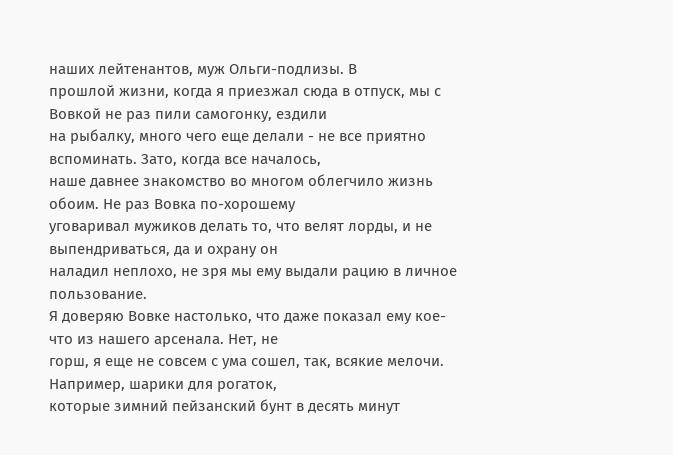наших лейтенантов, муж Ольги-подлизы. В
прошлой жизни, когда я приезжал сюда в отпуск, мы с Вовкой не раз пили самогонку, ездили
на рыбалку, много чего еще делали - не все приятно вспоминать. Зато, когда все началось,
наше давнее знакомство во многом облегчило жизнь обоим. Не раз Вовка по-хорошему
уговаривал мужиков делать то, что велят лорды, и не выпендриваться, да и охрану он
наладил неплохо, не зря мы ему выдали рацию в личное пользование.
Я доверяю Вовке настолько, что даже показал ему кое-что из нашего арсенала. Нет, не
горш, я еще не совсем с ума сошел, так, всякие мелочи. Например, шарики для рогаток,
которые зимний пейзанский бунт в десять минут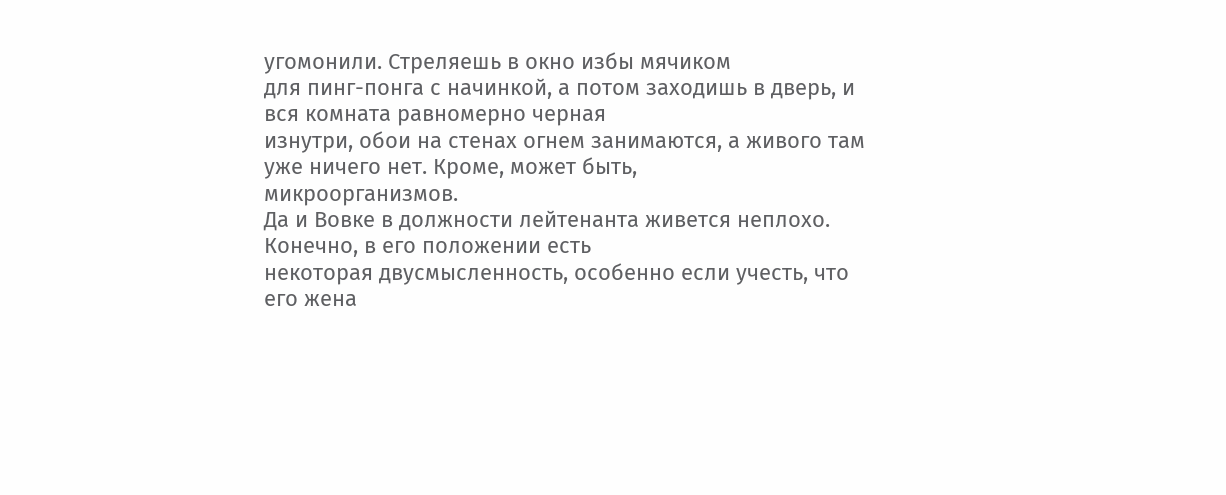угомонили. Стреляешь в окно избы мячиком
для пинг-понга с начинкой, а потом заходишь в дверь, и вся комната равномерно черная
изнутри, обои на стенах огнем занимаются, а живого там уже ничего нет. Кроме, может быть,
микроорганизмов.
Да и Вовке в должности лейтенанта живется неплохо. Конечно, в его положении есть
некоторая двусмысленность, особенно если учесть, что его жена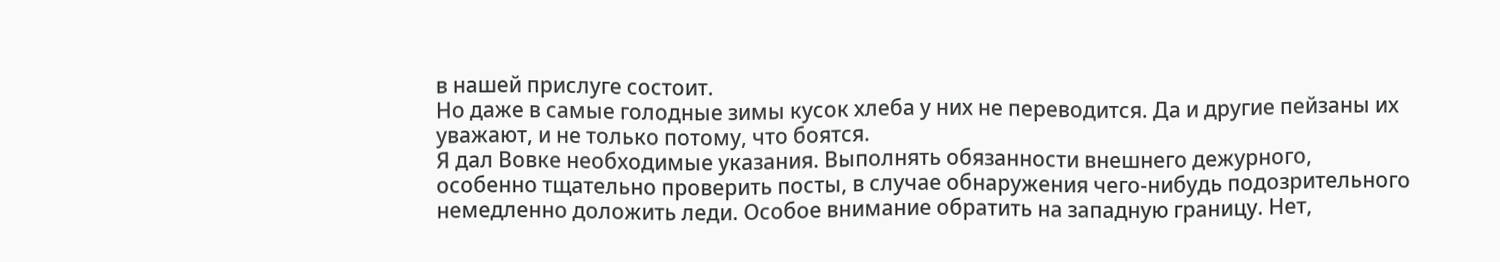в нашей прислуге состоит.
Но даже в самые голодные зимы кусок хлеба у них не переводится. Да и другие пейзаны их
уважают, и не только потому, что боятся.
Я дал Вовке необходимые указания. Выполнять обязанности внешнего дежурного,
особенно тщательно проверить посты, в случае обнаружения чего-нибудь подозрительного
немедленно доложить леди. Особое внимание обратить на западную границу. Нет,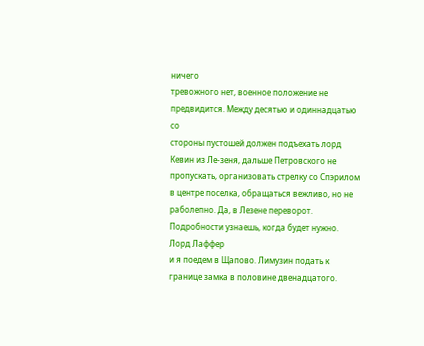ничего
тревожного нет, военное положение не предвидится. Между десятью и одиннадцатью со
стороны пустошей должен подъехать лорд Кевин из Ле-зеня, дальше Петровского не
пропускать, организовать стрелку со Спэрилом в центре поселка, обращаться вежливо, но не
раболепно. Да, в Лезене переворот. Подробности узнаешь, когда будет нужно. Лорд Лаффер
и я поедем в Щапово. Лимузин подать к границе замка в половине двенадцатого.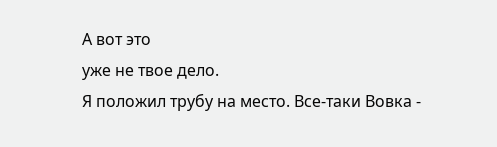А вот это
уже не твое дело.
Я положил трубу на место. Все-таки Вовка -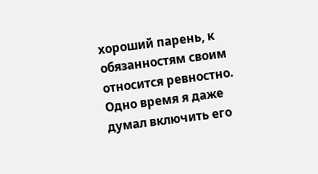хороший парень, к обязанностям своим
относится ревностно. Одно время я даже думал включить его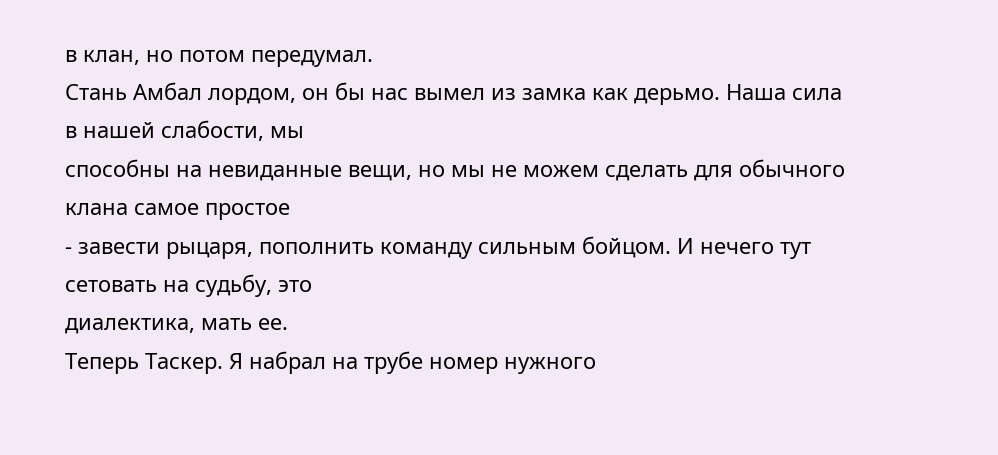в клан, но потом передумал.
Стань Амбал лордом, он бы нас вымел из замка как дерьмо. Наша сила в нашей слабости, мы
способны на невиданные вещи, но мы не можем сделать для обычного клана самое простое
- завести рыцаря, пополнить команду сильным бойцом. И нечего тут сетовать на судьбу, это
диалектика, мать ее.
Теперь Таскер. Я набрал на трубе номер нужного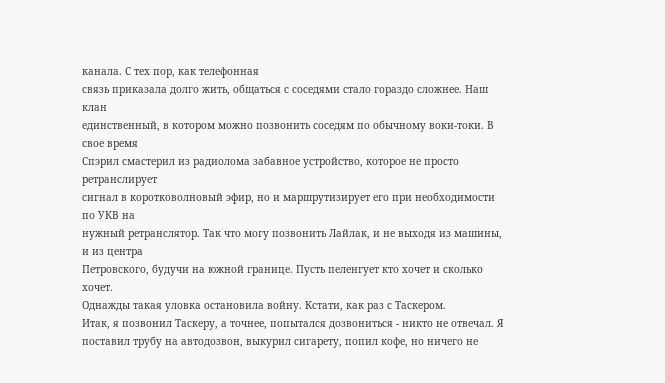канала. С тех пор, как телефонная
связь приказала долго жить, общаться с соседями стало гораздо сложнее. Наш клан
единственный, в котором можно позвонить соседям по обычному воки-токи. В свое время
Спэрил смастерил из радиолома забавное устройство, которое не просто ретранслирует
сигнал в коротковолновый эфир, но и маршрутизирует его при необходимости по УКВ на
нужный ретранслятор. Так что могу позвонить Лайлак, и не выходя из машины, и из центра
Петровского, будучи на южной границе. Пусть пеленгует кто хочет и сколько хочет.
Однажды такая уловка остановила войну. Кстати, как раз с Таскером.
Итак, я позвонил Таскеру, а точнее, попытался дозвониться - никто не отвечал. Я
поставил трубу на автодозвон, выкурил сигарету, попил кофе, но ничего не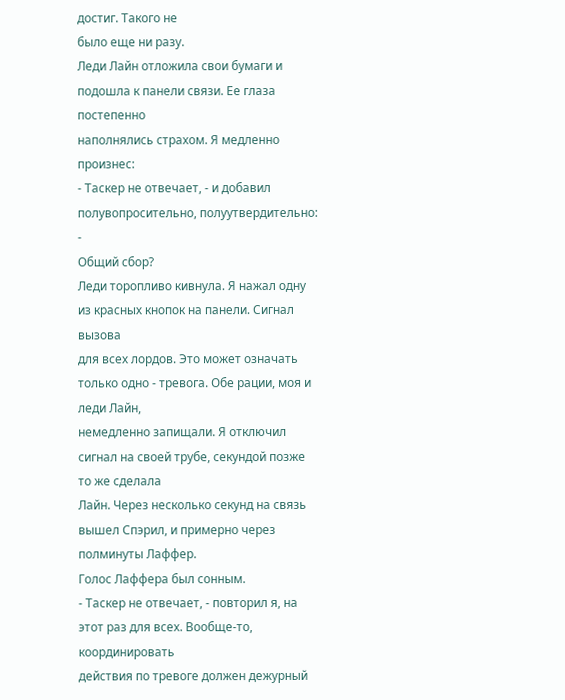достиг. Такого не
было еще ни разу.
Леди Лайн отложила свои бумаги и подошла к панели связи. Ее глаза постепенно
наполнялись страхом. Я медленно произнес:
- Таскер не отвечает, - и добавил полувопросительно, полуутвердительно: -
Общий сбор?
Леди торопливо кивнула. Я нажал одну из красных кнопок на панели. Сигнал вызова
для всех лордов. Это может означать только одно - тревога. Обе рации, моя и леди Лайн,
немедленно запищали. Я отключил сигнал на своей трубе, секундой позже то же сделала
Лайн. Через несколько секунд на связь вышел Спэрил, и примерно через полминуты Лаффер.
Голос Лаффера был сонным.
- Таскер не отвечает, - повторил я, на этот раз для всех. Вообще-то, координировать
действия по тревоге должен дежурный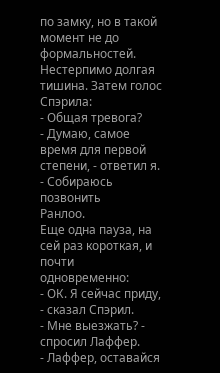по замку, но в такой момент не до формальностей.
Нестерпимо долгая тишина. Затем голос Спэрила:
- Общая тревога?
- Думаю, самое время для первой степени, - ответил я. - Собираюсь позвонить
Ранлоо.
Еще одна пауза, на сей раз короткая, и почти одновременно:
- ОК. Я сейчас приду, - сказал Спэрил.
- Мне выезжать? - спросил Лаффер.
- Лаффер, оставайся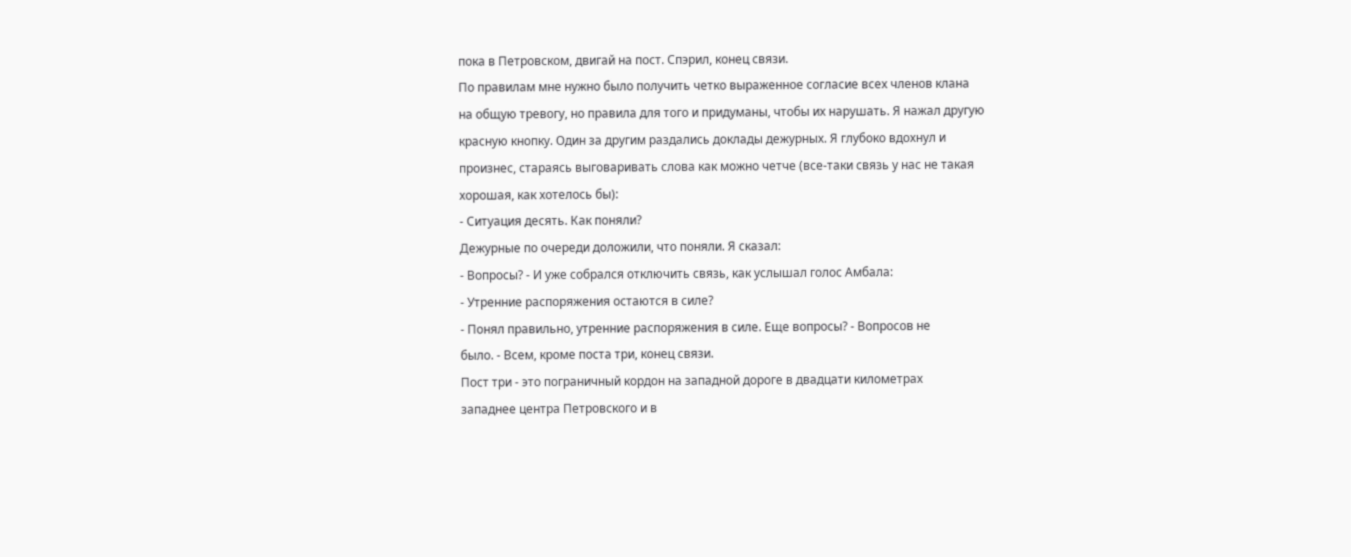пока в Петровском, двигай на пост. Спэрил, конец связи.
По правилам мне нужно было получить четко выраженное согласие всех членов клана
на общую тревогу, но правила для того и придуманы, чтобы их нарушать. Я нажал другую
красную кнопку. Один за другим раздались доклады дежурных. Я глубоко вдохнул и
произнес, стараясь выговаривать слова как можно четче (все-таки связь у нас не такая
хорошая, как хотелось бы):
- Ситуация десять. Как поняли?
Дежурные по очереди доложили, что поняли. Я сказал:
- Вопросы? - И уже собрался отключить связь, как услышал голос Амбала:
- Утренние распоряжения остаются в силе?
- Понял правильно, утренние распоряжения в силе. Еще вопросы? - Вопросов не
было. - Всем, кроме поста три, конец связи.
Пост три - это пограничный кордон на западной дороге в двадцати километрах
западнее центра Петровского и в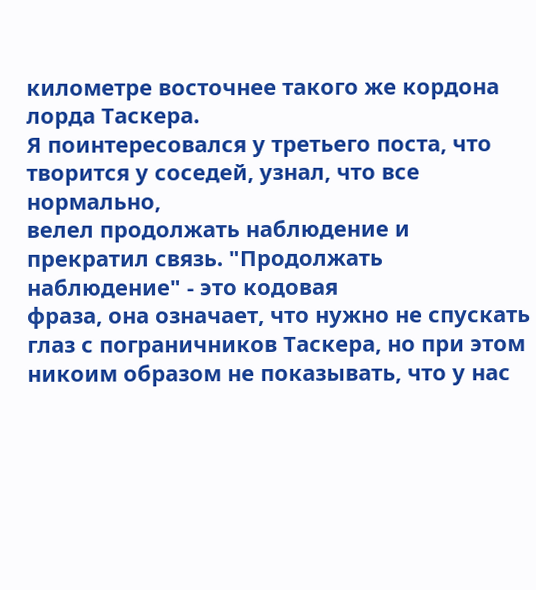километре восточнее такого же кордона лорда Таскера.
Я поинтересовался у третьего поста, что творится у соседей, узнал, что все нормально,
велел продолжать наблюдение и прекратил связь. "Продолжать наблюдение" - это кодовая
фраза, она означает, что нужно не спускать глаз с пограничников Таскера, но при этом
никоим образом не показывать, что у нас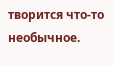творится что-то необычное.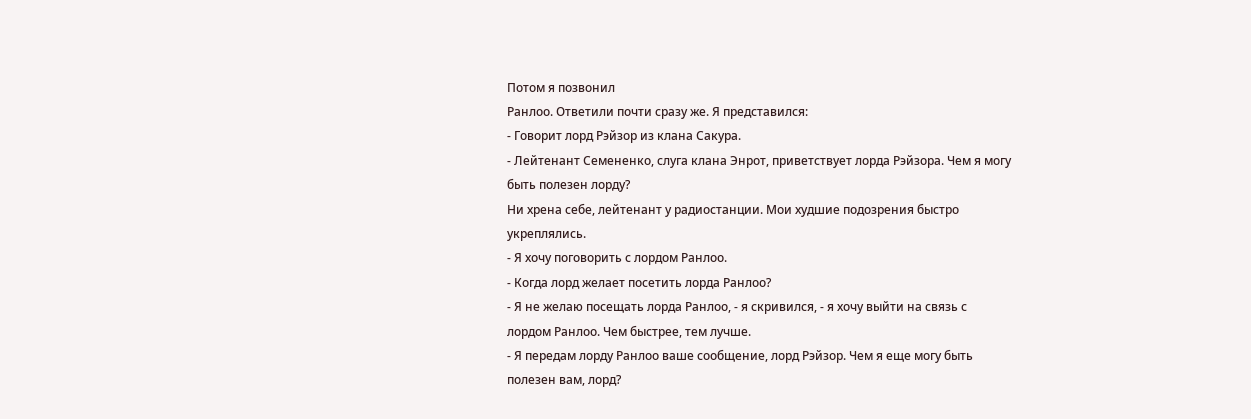Потом я позвонил
Ранлоо. Ответили почти сразу же. Я представился:
- Говорит лорд Рэйзор из клана Сакура.
- Лейтенант Семененко, слуга клана Энрот, приветствует лорда Рэйзора. Чем я могу
быть полезен лорду?
Ни хрена себе, лейтенант у радиостанции. Мои худшие подозрения быстро
укреплялись.
- Я хочу поговорить с лордом Ранлоо.
- Когда лорд желает посетить лорда Ранлоо?
- Я не желаю посещать лорда Ранлоо, - я скривился, - я хочу выйти на связь с
лордом Ранлоо. Чем быстрее, тем лучше.
- Я передам лорду Ранлоо ваше сообщение, лорд Рэйзор. Чем я еще могу быть
полезен вам, лорд?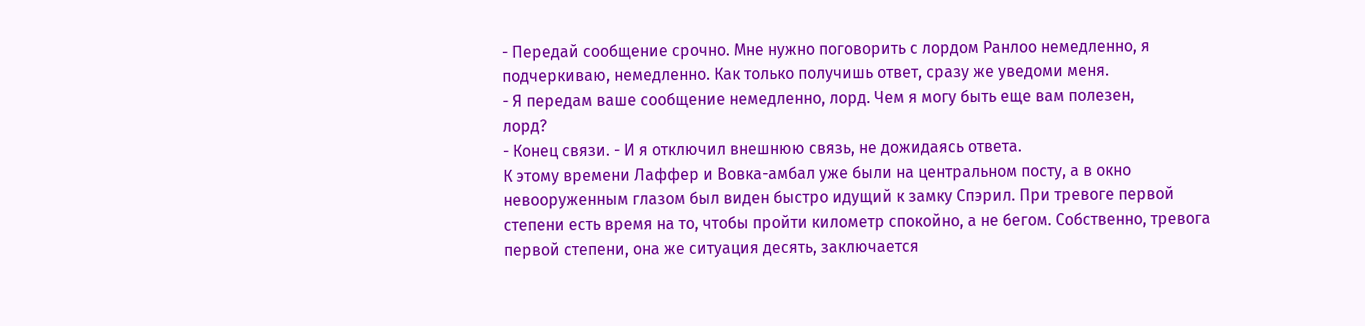- Передай сообщение срочно. Мне нужно поговорить с лордом Ранлоо немедленно, я
подчеркиваю, немедленно. Как только получишь ответ, сразу же уведоми меня.
- Я передам ваше сообщение немедленно, лорд. Чем я могу быть еще вам полезен,
лорд?
- Конец связи. - И я отключил внешнюю связь, не дожидаясь ответа.
К этому времени Лаффер и Вовка-амбал уже были на центральном посту, а в окно
невооруженным глазом был виден быстро идущий к замку Спэрил. При тревоге первой
степени есть время на то, чтобы пройти километр спокойно, а не бегом. Собственно, тревога
первой степени, она же ситуация десять, заключается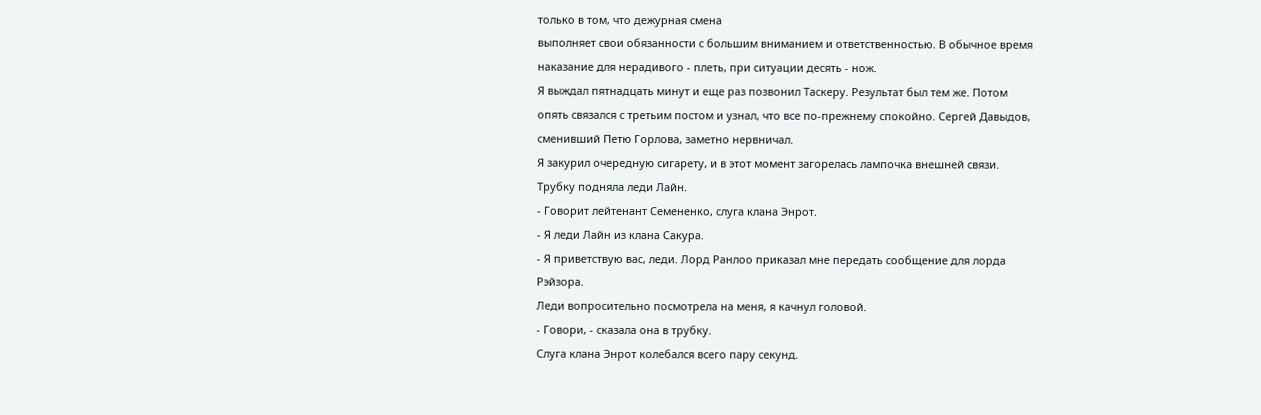только в том, что дежурная смена
выполняет свои обязанности с большим вниманием и ответственностью. В обычное время
наказание для нерадивого - плеть, при ситуации десять - нож.
Я выждал пятнадцать минут и еще раз позвонил Таскеру. Результат был тем же. Потом
опять связался с третьим постом и узнал, что все по-прежнему спокойно. Сергей Давыдов,
сменивший Петю Горлова, заметно нервничал.
Я закурил очередную сигарету, и в этот момент загорелась лампочка внешней связи.
Трубку подняла леди Лайн.
- Говорит лейтенант Семененко, слуга клана Энрот.
- Я леди Лайн из клана Сакура.
- Я приветствую вас, леди. Лорд Ранлоо приказал мне передать сообщение для лорда
Рэйзора.
Леди вопросительно посмотрела на меня, я качнул головой.
- Говори, - сказала она в трубку.
Слуга клана Энрот колебался всего пару секунд.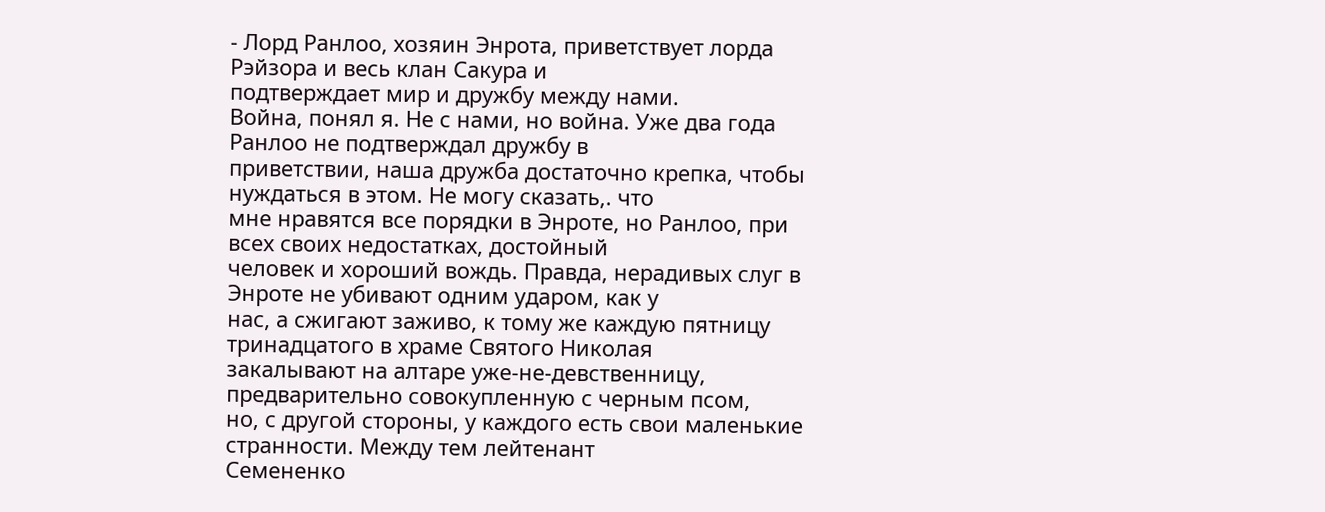- Лорд Ранлоо, хозяин Энрота, приветствует лорда Рэйзора и весь клан Сакура и
подтверждает мир и дружбу между нами.
Война, понял я. Не с нами, но война. Уже два года Ранлоо не подтверждал дружбу в
приветствии, наша дружба достаточно крепка, чтобы нуждаться в этом. Не могу сказать,. что
мне нравятся все порядки в Энроте, но Ранлоо, при всех своих недостатках, достойный
человек и хороший вождь. Правда, нерадивых слуг в Энроте не убивают одним ударом, как у
нас, а сжигают заживо, к тому же каждую пятницу тринадцатого в храме Святого Николая
закалывают на алтаре уже-не-девственницу, предварительно совокупленную с черным псом,
но, с другой стороны, у каждого есть свои маленькие странности. Между тем лейтенант
Семененко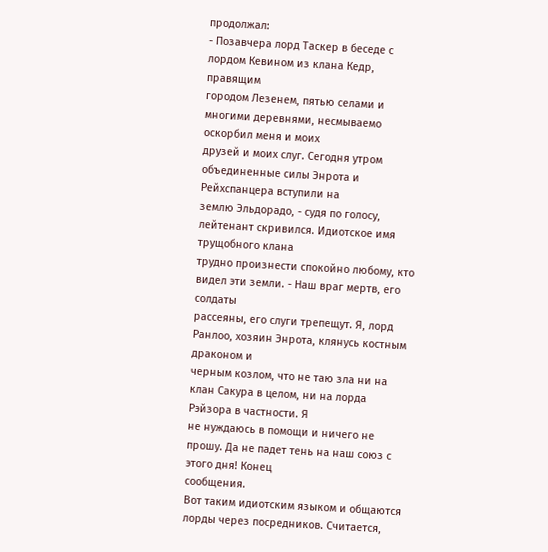продолжал:
- Позавчера лорд Таскер в беседе с лордом Кевином из клана Кедр, правящим
городом Лезенем, пятью селами и многими деревнями, несмываемо оскорбил меня и моих
друзей и моих слуг. Сегодня утром объединенные силы Энрота и Рейхспанцера вступили на
землю Эльдорадо, - судя по голосу, лейтенант скривился. Идиотское имя трущобного клана
трудно произнести спокойно любому, кто видел эти земли. - Наш враг мертв, его солдаты
рассеяны, его слуги трепещут. Я, лорд Ранлоо, хозяин Энрота, клянусь костным драконом и
черным козлом, что не таю зла ни на клан Сакура в целом, ни на лорда Рэйзора в частности. Я
не нуждаюсь в помощи и ничего не прошу. Да не падет тень на наш союз с этого дня! Конец
сообщения.
Вот таким идиотским языком и общаются лорды через посредников. Считается,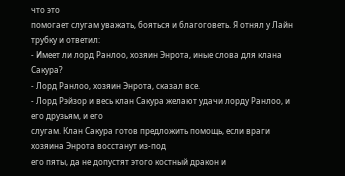что это
помогает слугам уважать, бояться и благоговеть. Я отнял у Лайн трубку и ответил:
- Имеет ли лорд Ранлоо, хозяин Энрота, иные слова для клана Сакура?
- Лорд Ранлоо, хозяин Энрота, сказал все.
- Лорд Рэйзор и весь клан Сакура желают удачи лорду Ранлоо, и его друзьям, и его
слугам. Клан Сакура готов предложить помощь, если враги хозяина Энрота восстанут из-под
его пяты, да не допустят этого костный дракон и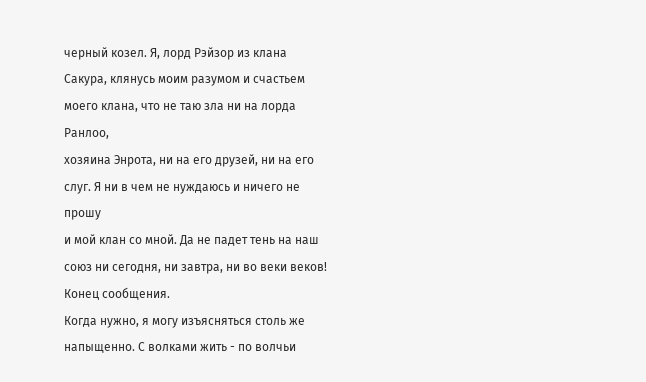черный козел. Я, лорд Рэйзор из клана
Сакура, клянусь моим разумом и счастьем моего клана, что не таю зла ни на лорда Ранлоо,
хозяина Энрота, ни на его друзей, ни на его слуг. Я ни в чем не нуждаюсь и ничего не прошу
и мой клан со мной. Да не падет тень на наш союз ни сегодня, ни завтра, ни во веки веков!
Конец сообщения.
Когда нужно, я могу изъясняться столь же напыщенно. С волками жить - по волчьи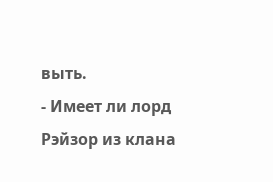выть.
- Имеет ли лорд Рэйзор из клана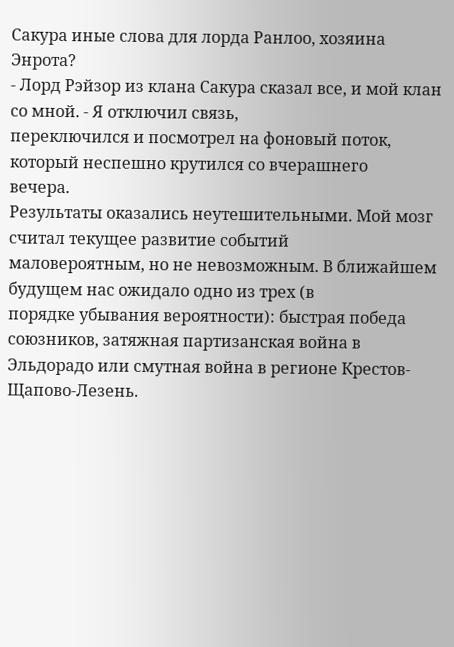Сакура иные слова для лорда Ранлоо, хозяина
Энрота?
- Лорд Рэйзор из клана Сакура сказал все, и мой клан со мной. - Я отключил связь,
переключился и посмотрел на фоновый поток, который неспешно крутился со вчерашнего
вечера.
Результаты оказались неутешительными. Мой мозг считал текущее развитие событий
маловероятным, но не невозможным. В ближайшем будущем нас ожидало одно из трех (в
порядке убывания вероятности): быстрая победа союзников, затяжная партизанская война в
Эльдорадо или смутная война в регионе Крестов-Щапово-Лезень.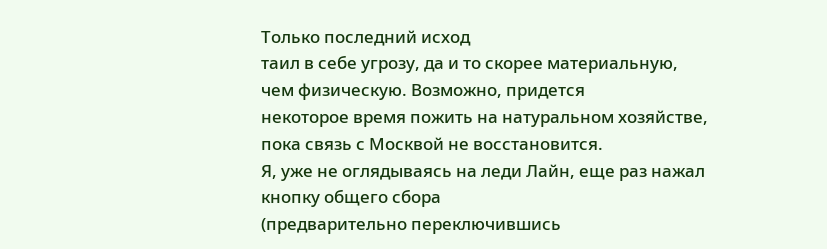Только последний исход
таил в себе угрозу, да и то скорее материальную, чем физическую. Возможно, придется
некоторое время пожить на натуральном хозяйстве, пока связь с Москвой не восстановится.
Я, уже не оглядываясь на леди Лайн, еще раз нажал кнопку общего сбора
(предварительно переключившись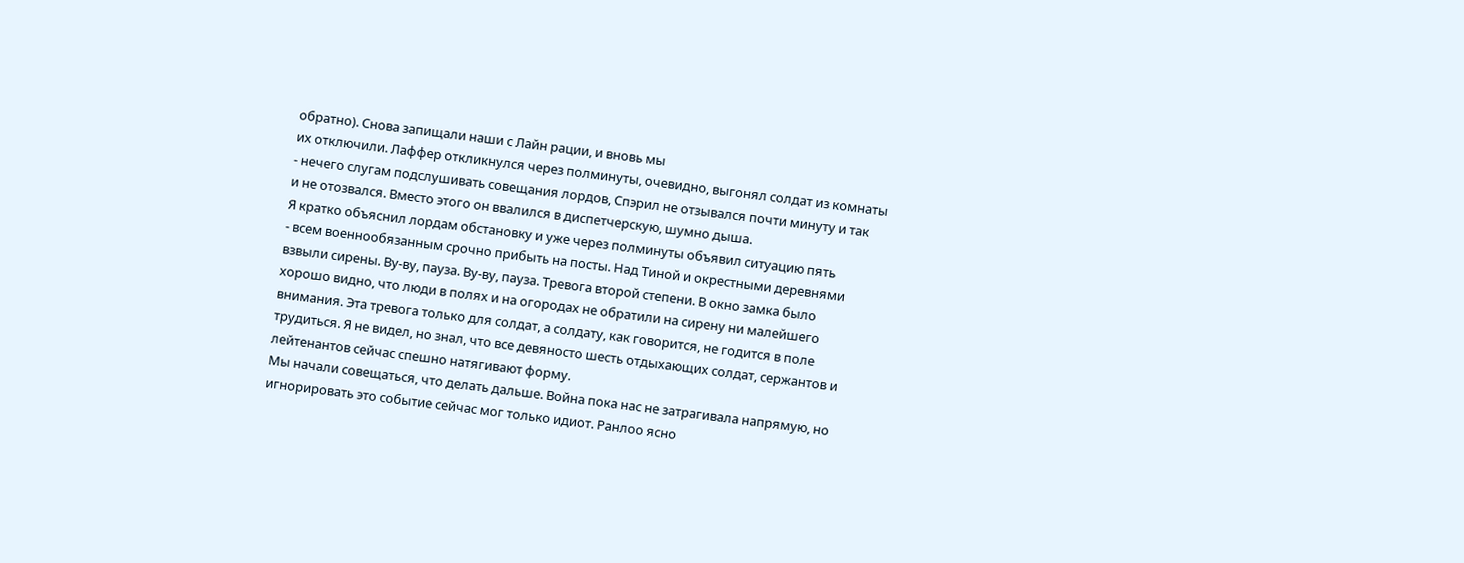обратно). Снова запищали наши с Лайн рации, и вновь мы
их отключили. Лаффер откликнулся через полминуты, очевидно, выгонял солдат из комнаты
- нечего слугам подслушивать совещания лордов, Спэрил не отзывался почти минуту и так
и не отозвался. Вместо этого он ввалился в диспетчерскую, шумно дыша.
Я кратко объяснил лордам обстановку и уже через полминуты объявил ситуацию пять
- всем военнообязанным срочно прибыть на посты. Над Тиной и окрестными деревнями
взвыли сирены. Ву-ву, пауза. Ву-ву, пауза. Тревога второй степени. В окно замка было
хорошо видно, что люди в полях и на огородах не обратили на сирену ни малейшего
внимания. Эта тревога только для солдат, а солдату, как говорится, не годится в поле
трудиться. Я не видел, но знал, что все девяносто шесть отдыхающих солдат, сержантов и
лейтенантов сейчас спешно натягивают форму.
Мы начали совещаться, что делать дальше. Война пока нас не затрагивала напрямую, но
игнорировать это событие сейчас мог только идиот. Ранлоо ясно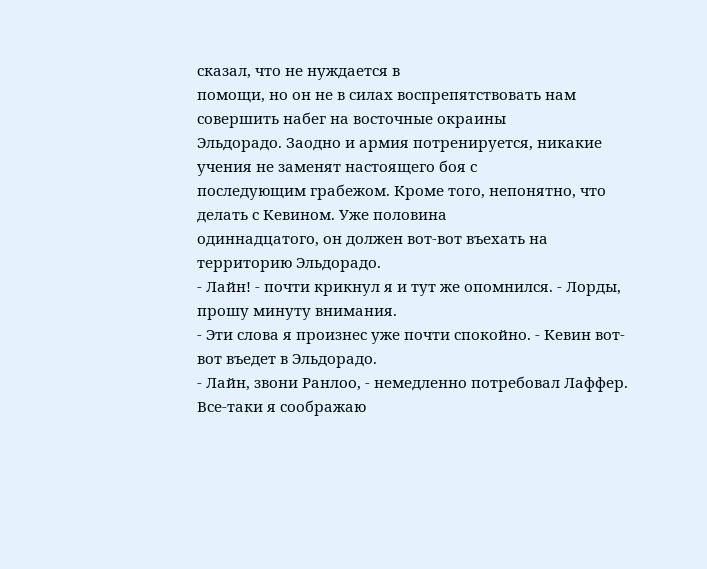сказал, что не нуждается в
помощи, но он не в силах воспрепятствовать нам совершить набег на восточные окраины
Эльдорадо. Заодно и армия потренируется, никакие учения не заменят настоящего боя с
последующим грабежом. Кроме того, непонятно, что делать с Кевином. Уже половина
одиннадцатого, он должен вот-вот въехать на территорию Эльдорадо.
- Лайн! - почти крикнул я и тут же опомнился. - Лорды, прошу минуту внимания.
- Эти слова я произнес уже почти спокойно. - Кевин вот-вот въедет в Эльдорадо.
- Лайн, звони Ранлоо, - немедленно потребовал Лаффер. Все-таки я соображаю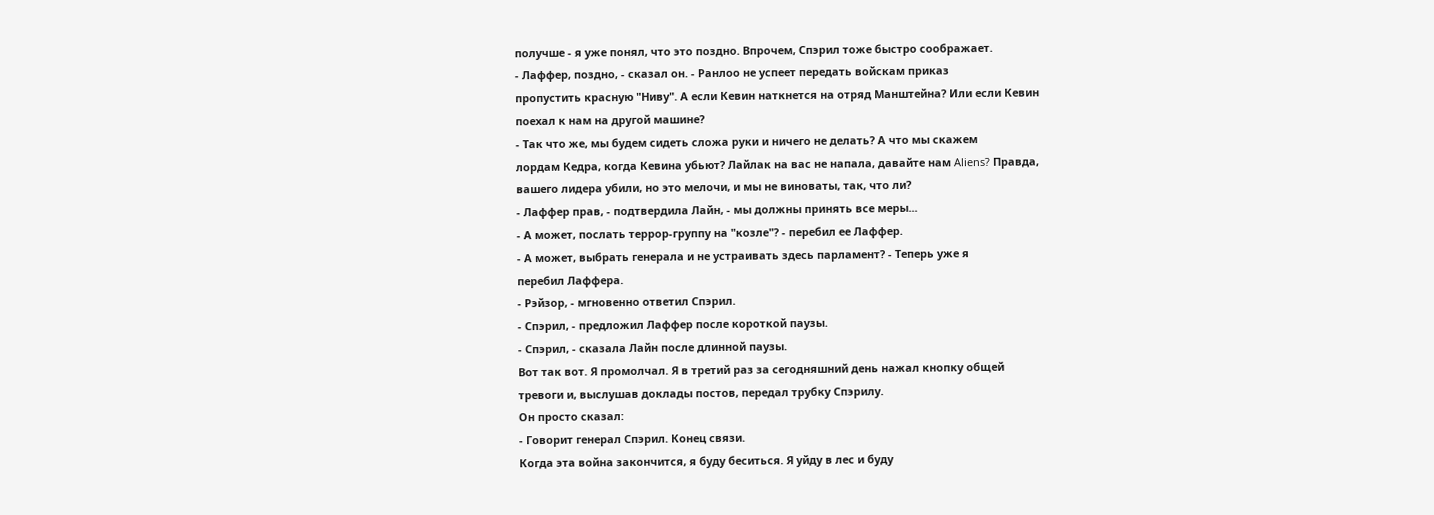получше - я уже понял, что это поздно. Впрочем, Спэрил тоже быстро соображает.
- Лаффер, поздно, - сказал он. - Ранлоо не успеет передать войскам приказ
пропустить красную "Ниву". А если Кевин наткнется на отряд Манштейна? Или если Кевин
поехал к нам на другой машине?
- Так что же, мы будем сидеть сложа руки и ничего не делать? А что мы скажем
лордам Кедра, когда Кевина убьют? Лайлак на вас не напала, давайте нам Aliens? Правда,
вашего лидера убили, но это мелочи, и мы не виноваты, так, что ли?
- Лаффер прав, - подтвердила Лайн, - мы должны принять все меры...
- А может, послать террор-группу на "козле"? - перебил ее Лаффер.
- А может, выбрать генерала и не устраивать здесь парламент? - Теперь уже я
перебил Лаффера.
- Рэйзор, - мгновенно ответил Спэрил.
- Спэрил, - предложил Лаффер после короткой паузы.
- Спэрил, - сказала Лайн после длинной паузы.
Вот так вот. Я промолчал. Я в третий раз за сегодняшний день нажал кнопку общей
тревоги и, выслушав доклады постов, передал трубку Спэрилу.
Он просто сказал:
- Говорит генерал Спэрил. Конец связи.
Когда эта война закончится, я буду беситься. Я уйду в лес и буду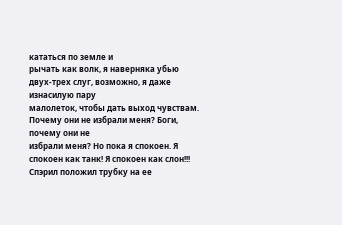кататься по земле и
рычать как волк, я наверняка убью двух-трех слуг, возможно, я даже изнасилую пару
малолеток, чтобы дать выход чувствам. Почему они не избрали меня? Боги, почему они не
избрали меня? Но пока я спокоен. Я спокоен как танк! Я спокоен как слон!!!
Спэрил положил трубку на ее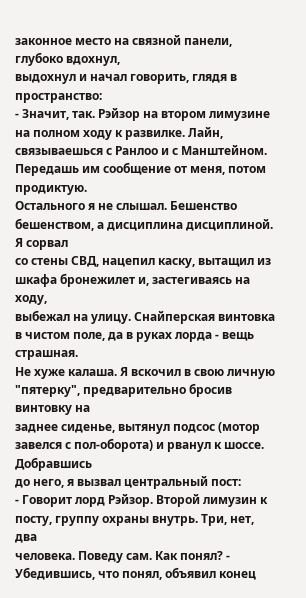законное место на связной панели, глубоко вдохнул,
выдохнул и начал говорить, глядя в пространство:
- Значит, так. Рэйзор на втором лимузине на полном ходу к развилке. Лайн,
связываешься с Ранлоо и с Манштейном. Передашь им сообщение от меня, потом продиктую.
Остального я не слышал. Бешенство бешенством, а дисциплина дисциплиной. Я сорвал
со стены СВД, нацепил каску, вытащил из шкафа бронежилет и, застегиваясь на ходу,
выбежал на улицу. Снайперская винтовка в чистом поле, да в руках лорда - вещь страшная.
Не хуже калаша. Я вскочил в свою личную "пятерку", предварительно бросив винтовку на
заднее сиденье, вытянул подсос (мотор завелся с пол-оборота) и рванул к шоссе. Добравшись
до него, я вызвал центральный пост:
- Говорит лорд Рэйзор. Второй лимузин к посту, группу охраны внутрь. Три, нет, два
человека. Поведу сам. Как понял? - Убедившись, что понял, объявил конец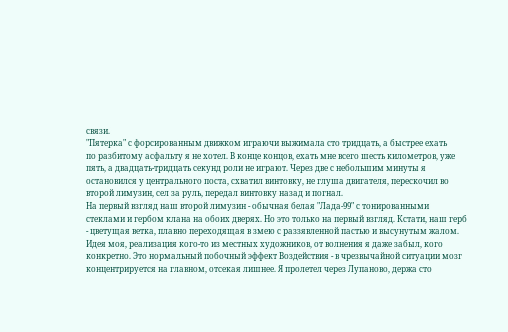связи.
"Пятерка" с форсированным движком играючи выжимала сто тридцать, а быстрее ехать
по разбитому асфальту я не хотел. В конце концов, ехать мне всего шесть километров, уже
пять, а двадцать-тридцать секунд роли не играют. Через две с небольшим минуты я
остановился у центрального поста, схватил винтовку, не глуша двигателя, перескочил во
второй лимузин, сел за руль, передал винтовку назад и погнал.
На первый взгляд наш второй лимузин - обычная белая "Лада-99" с тонированными
стеклами и гербом клана на обоих дверях. Но это только на первый взгляд. Кстати, наш герб
- цветущая ветка, плавно переходящая в змею с раззявленной пастью и высунутым жалом.
Идея моя, реализация кого-то из местных художников, от волнения я даже забыл, кого
конкретно. Это нормальный побочный эффект Воздействия - в чрезвычайной ситуации мозг
концентрируется на главном, отсекая лишнее. Я пролетел через Лупаново, держа сто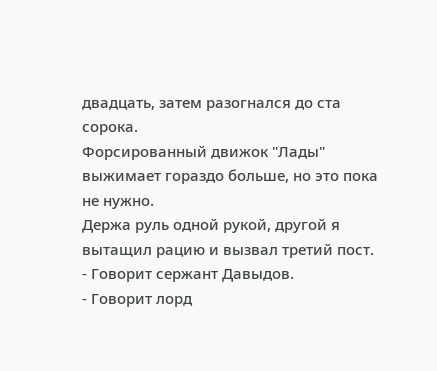двадцать, затем разогнался до ста сорока.
Форсированный движок "Лады" выжимает гораздо больше, но это пока не нужно.
Держа руль одной рукой, другой я вытащил рацию и вызвал третий пост.
- Говорит сержант Давыдов.
- Говорит лорд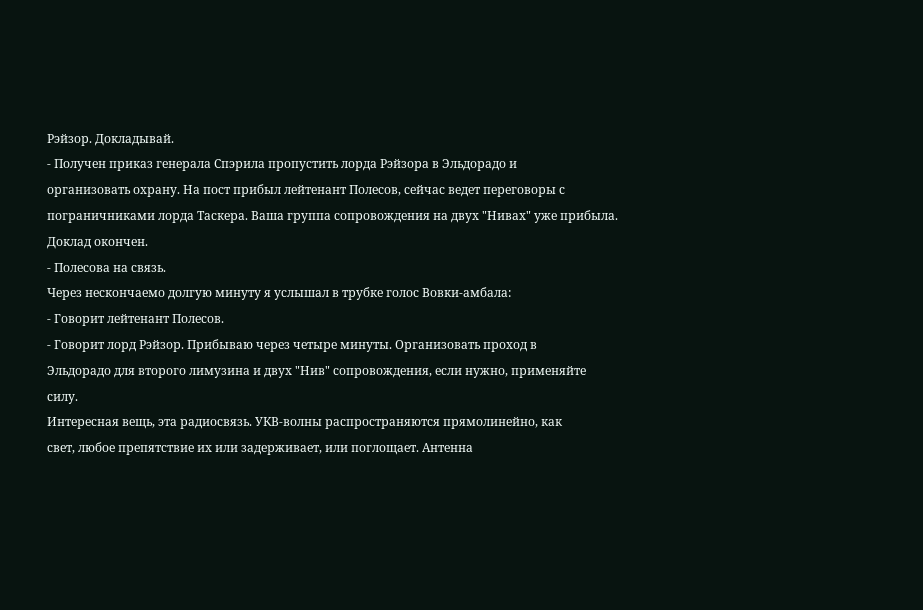Рэйзор. Докладывай.
- Получен приказ генерала Спэрила пропустить лорда Рэйзора в Эльдорадо и
организовать охрану. На пост прибыл лейтенант Полесов, сейчас ведет переговоры с
пограничниками лорда Таскера. Ваша группа сопровождения на двух "Нивах" уже прибыла.
Доклад окончен.
- Полесова на связь.
Через нескончаемо долгую минуту я услышал в трубке голос Вовки-амбала:
- Говорит лейтенант Полесов.
- Говорит лорд Рэйзор. Прибываю через четыре минуты. Организовать проход в
Эльдорадо для второго лимузина и двух "Нив" сопровождения, если нужно, применяйте
силу.
Интересная вещь, эта радиосвязь. УКВ-волны распространяются прямолинейно, как
свет, любое препятствие их или задерживает, или поглощает. Антенна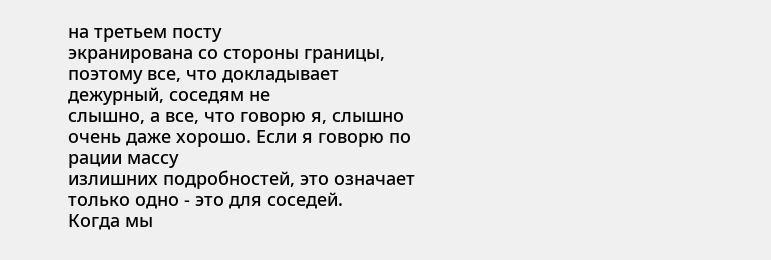на третьем посту
экранирована со стороны границы, поэтому все, что докладывает дежурный, соседям не
слышно, а все, что говорю я, слышно очень даже хорошо. Если я говорю по рации массу
излишних подробностей, это означает только одно - это для соседей.
Когда мы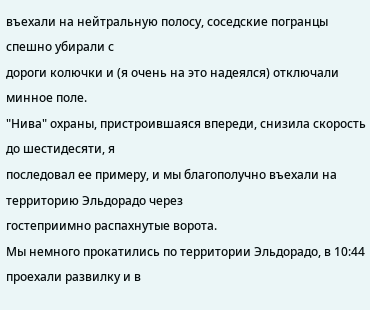въехали на нейтральную полосу, соседские погранцы спешно убирали с
дороги колючки и (я очень на это надеялся) отключали минное поле.
"Нива" охраны, пристроившаяся впереди, снизила скорость до шестидесяти, я
последовал ее примеру, и мы благополучно въехали на территорию Эльдорадо через
гостеприимно распахнутые ворота.
Мы немного прокатились по территории Эльдорадо, в 10:44 проехали развилку и в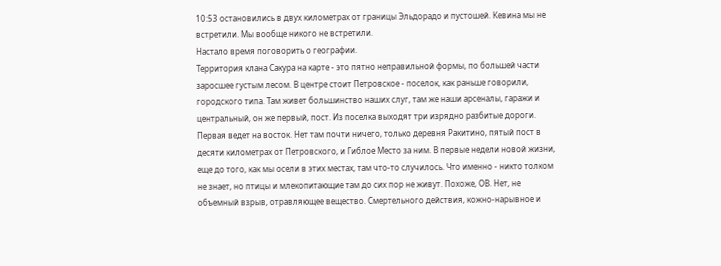10:53 остановились в двух километрах от границы Эльдорадо и пустошей. Кевина мы не
встретили. Мы вообще никого не встретили.
Настало время поговорить о географии.
Территория клана Сакура на карте - это пятно неправильной формы, по большей части
заросшее густым лесом. В центре стоит Петровское - поселок, как раньше говорили,
городского типа. Там живет большинство наших слуг, там же наши арсеналы, гаражи и
центральный, он же первый, пост. Из поселка выходят три изрядно разбитые дороги.
Первая ведет на восток. Нет там почти ничего, только деревня Ракитино, пятый пост в
десяти километрах от Петровского, и Гиблое Место за ним. В первые недели новой жизни,
еще до того, как мы осели в этих местах, там что-то случилось. Что именно - никто толком
не знает, но птицы и млекопитающие там до сих пор не живут. Похоже, ОВ. Нет, не
объемный взрыв, отравляющее вещество. Смертельного действия, кожно-нарывное и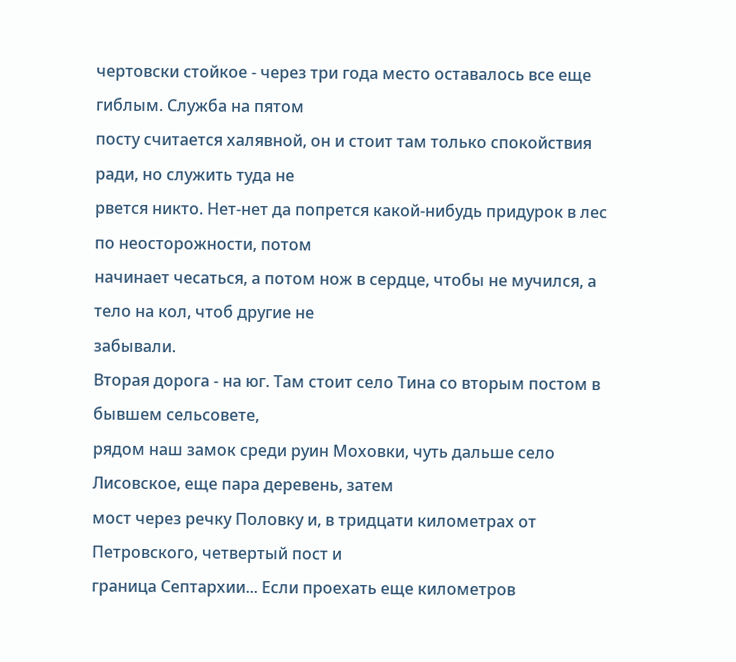чертовски стойкое - через три года место оставалось все еще гиблым. Служба на пятом
посту считается халявной, он и стоит там только спокойствия ради, но служить туда не
рвется никто. Нет-нет да попрется какой-нибудь придурок в лес по неосторожности, потом
начинает чесаться, а потом нож в сердце, чтобы не мучился, а тело на кол, чтоб другие не
забывали.
Вторая дорога - на юг. Там стоит село Тина со вторым постом в бывшем сельсовете,
рядом наш замок среди руин Моховки, чуть дальше село Лисовское, еще пара деревень, затем
мост через речку Половку и, в тридцати километрах от Петровского, четвертый пост и
граница Септархии... Если проехать еще километров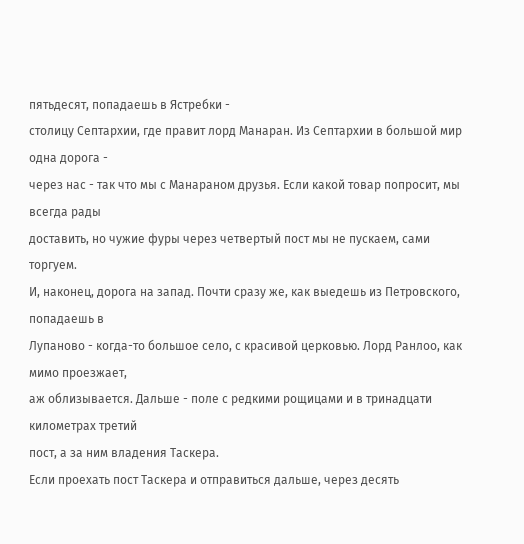пятьдесят, попадаешь в Ястребки -
столицу Септархии, где правит лорд Манаран. Из Септархии в большой мир одна дорога -
через нас - так что мы с Манараном друзья. Если какой товар попросит, мы всегда рады
доставить, но чужие фуры через четвертый пост мы не пускаем, сами торгуем.
И, наконец, дорога на запад. Почти сразу же, как выедешь из Петровского, попадаешь в
Лупаново - когда-то большое село, с красивой церковью. Лорд Ранлоо, как мимо проезжает,
аж облизывается. Дальше - поле с редкими рощицами и в тринадцати километрах третий
пост, а за ним владения Таскера.
Если проехать пост Таскера и отправиться дальше, через десять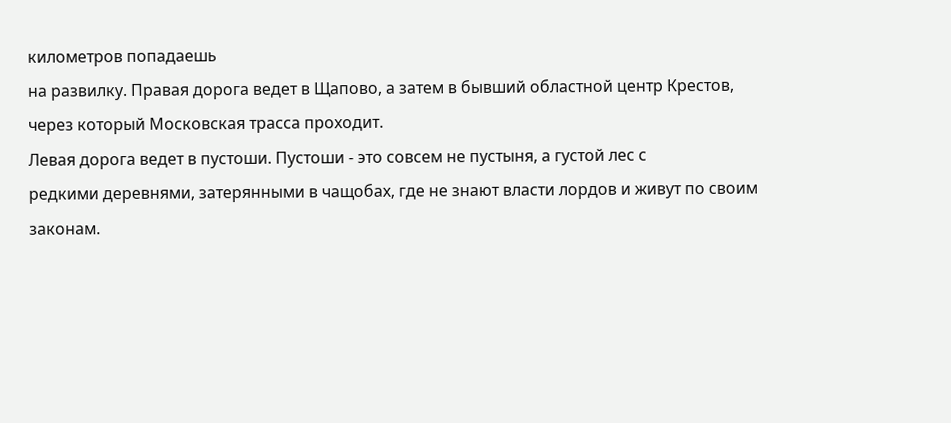километров попадаешь
на развилку. Правая дорога ведет в Щапово, а затем в бывший областной центр Крестов,
через который Московская трасса проходит.
Левая дорога ведет в пустоши. Пустоши - это совсем не пустыня, а густой лес с
редкими деревнями, затерянными в чащобах, где не знают власти лордов и живут по своим
законам.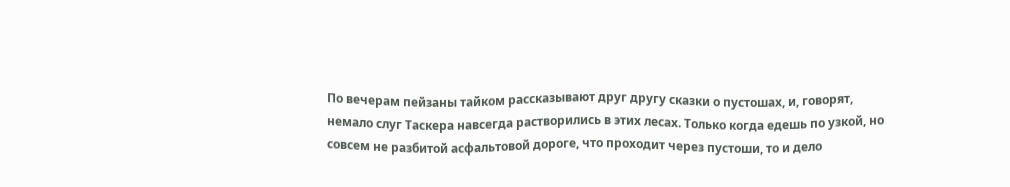По вечерам пейзаны тайком рассказывают друг другу сказки о пустошах, и, говорят,
немало слуг Таскера навсегда растворились в этих лесах. Только когда едешь по узкой, но
совсем не разбитой асфальтовой дороге, что проходит через пустоши, то и дело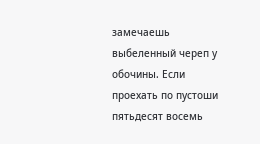замечаешь
выбеленный череп у обочины. Если проехать по пустоши пятьдесят восемь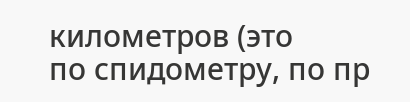километров (это
по спидометру, по пр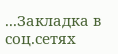...Закладка в соц.сетях